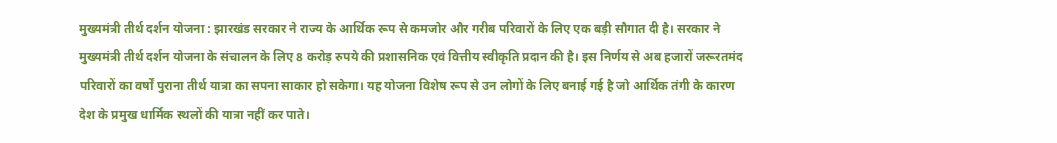मुख्यमंत्री तीर्थ दर्शन योजना : झारखंड सरकार ने राज्य के आर्थिक रूप से कमजोर और गरीब परिवारों के लिए एक बड़ी सौगात दी है। सरकार ने मुख्यमंत्री तीर्थ दर्शन योजना के संचालन के लिए 8 करोड़ रुपये की प्रशासनिक एवं वित्तीय स्वीकृति प्रदान की है। इस निर्णय से अब हजारों जरूरतमंद परिवारों का वर्षों पुराना तीर्थ यात्रा का सपना साकार हो सकेगा। यह योजना विशेष रूप से उन लोगों के लिए बनाई गई है जो आर्थिक तंगी के कारण देश के प्रमुख धार्मिक स्थलों की यात्रा नहीं कर पाते।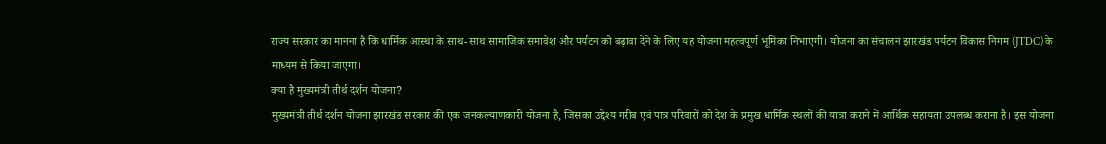राज्य सरकार का मानना है कि धार्मिक आस्था के साथ-साथ सामाजिक समावेश और पर्यटन को बढ़ावा देने के लिए यह योजना महत्वपूर्ण भूमिका निभाएगी। योजना का संचालन झारखंड पर्यटन विकास निगम (JTDC) के माध्यम से किया जाएगा।
क्या है मुख्यमंत्री तीर्थ दर्शन योजना?
मुख्यमंत्री तीर्थ दर्शन योजना झारखंड सरकार की एक जनकल्याणकारी योजना है, जिसका उद्देश्य गरीब एवं पात्र परिवारों को देश के प्रमुख धार्मिक स्थलों की यात्रा कराने में आर्थिक सहायता उपलब्ध कराना है। इस योजना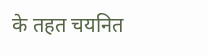के तहत चयनित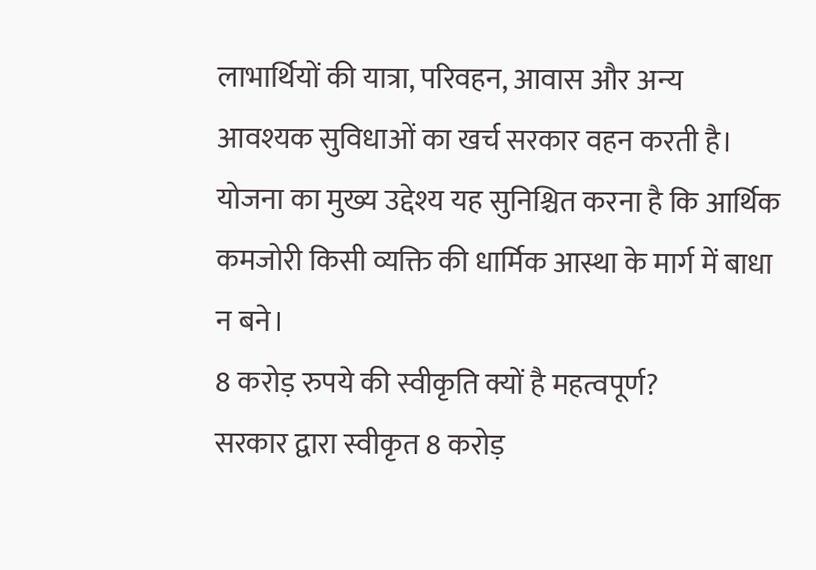लाभार्थियों की यात्रा, परिवहन, आवास और अन्य आवश्यक सुविधाओं का खर्च सरकार वहन करती है।
योजना का मुख्य उद्देश्य यह सुनिश्चित करना है कि आर्थिक कमजोरी किसी व्यक्ति की धार्मिक आस्था के मार्ग में बाधा न बने।
8 करोड़ रुपये की स्वीकृति क्यों है महत्वपूर्ण?
सरकार द्वारा स्वीकृत 8 करोड़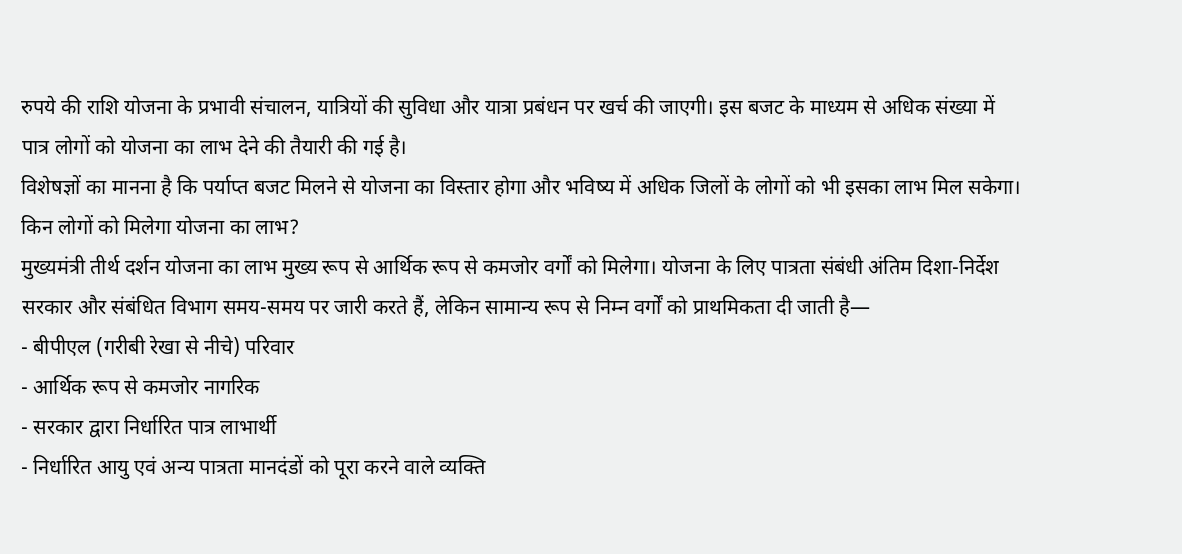रुपये की राशि योजना के प्रभावी संचालन, यात्रियों की सुविधा और यात्रा प्रबंधन पर खर्च की जाएगी। इस बजट के माध्यम से अधिक संख्या में पात्र लोगों को योजना का लाभ देने की तैयारी की गई है।
विशेषज्ञों का मानना है कि पर्याप्त बजट मिलने से योजना का विस्तार होगा और भविष्य में अधिक जिलों के लोगों को भी इसका लाभ मिल सकेगा।
किन लोगों को मिलेगा योजना का लाभ?
मुख्यमंत्री तीर्थ दर्शन योजना का लाभ मुख्य रूप से आर्थिक रूप से कमजोर वर्गों को मिलेगा। योजना के लिए पात्रता संबंधी अंतिम दिशा-निर्देश सरकार और संबंधित विभाग समय-समय पर जारी करते हैं, लेकिन सामान्य रूप से निम्न वर्गों को प्राथमिकता दी जाती है—
- बीपीएल (गरीबी रेखा से नीचे) परिवार
- आर्थिक रूप से कमजोर नागरिक
- सरकार द्वारा निर्धारित पात्र लाभार्थी
- निर्धारित आयु एवं अन्य पात्रता मानदंडों को पूरा करने वाले व्यक्ति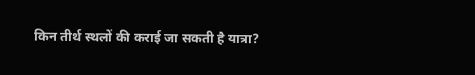किन तीर्थ स्थलों की कराई जा सकती है यात्रा?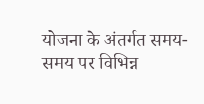योजना के अंतर्गत समय-समय पर विभिन्न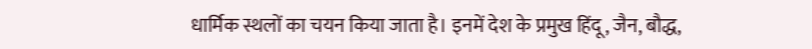धार्मिक स्थलों का चयन किया जाता है। इनमें देश के प्रमुख हिंदू, जैन, बौद्ध,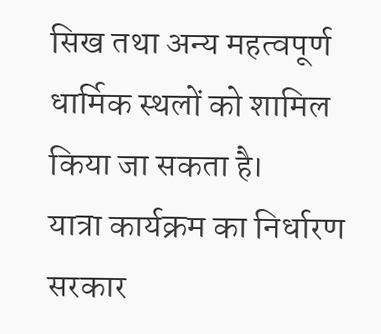सिख तथा अन्य महत्वपूर्ण धार्मिक स्थलों को शामिल किया जा सकता है।
यात्रा कार्यक्रम का निर्धारण सरकार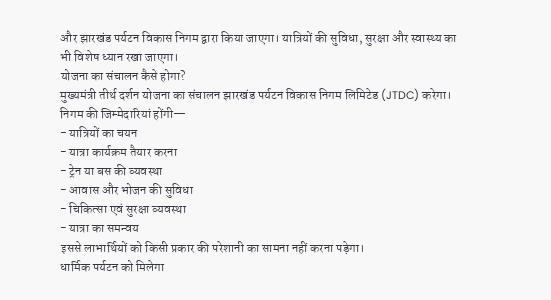और झारखंड पर्यटन विकास निगम द्वारा किया जाएगा। यात्रियों की सुविधा, सुरक्षा और स्वास्थ्य का भी विशेष ध्यान रखा जाएगा।
योजना का संचालन कैसे होगा?
मुख्यमंत्री तीर्थ दर्शन योजना का संचालन झारखंड पर्यटन विकास निगम लिमिटेड (JTDC) करेगा। निगम की जिम्मेदारियां होंगी—
- यात्रियों का चयन
- यात्रा कार्यक्रम तैयार करना
- ट्रेन या बस की व्यवस्था
- आवास और भोजन की सुविधा
- चिकित्सा एवं सुरक्षा व्यवस्था
- यात्रा का समन्वय
इससे लाभार्थियों को किसी प्रकार की परेशानी का सामना नहीं करना पड़ेगा।
धार्मिक पर्यटन को मिलेगा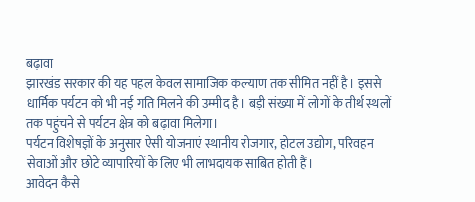बढ़ावा
झारखंड सरकार की यह पहल केवल सामाजिक कल्याण तक सीमित नहीं है। इससे धार्मिक पर्यटन को भी नई गति मिलने की उम्मीद है। बड़ी संख्या में लोगों के तीर्थ स्थलों तक पहुंचने से पर्यटन क्षेत्र को बढ़ावा मिलेगा।
पर्यटन विशेषज्ञों के अनुसार ऐसी योजनाएं स्थानीय रोजगार, होटल उद्योग, परिवहन सेवाओं और छोटे व्यापारियों के लिए भी लाभदायक साबित होती हैं।
आवेदन कैसे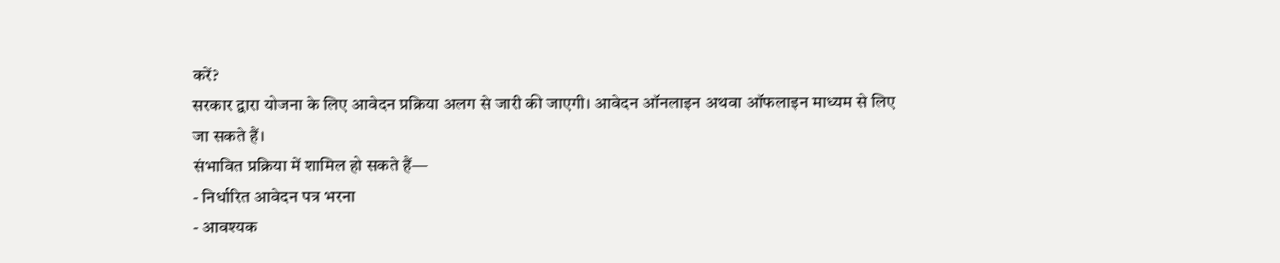करें?
सरकार द्वारा योजना के लिए आवेदन प्रक्रिया अलग से जारी की जाएगी। आवेदन ऑनलाइन अथवा ऑफलाइन माध्यम से लिए जा सकते हैं।
संभावित प्रक्रिया में शामिल हो सकते हैं—
- निर्धारित आवेदन पत्र भरना
- आवश्यक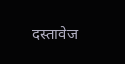दस्तावेज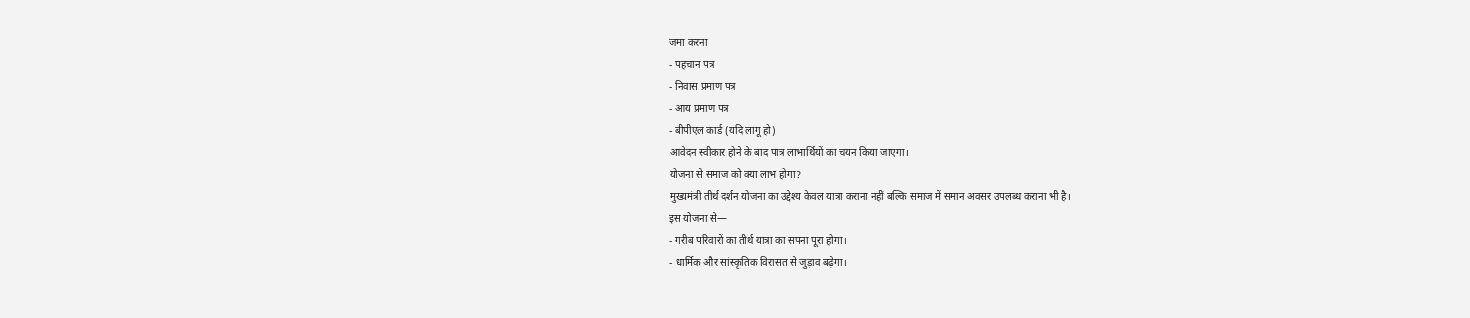जमा करना
- पहचान पत्र
- निवास प्रमाण पत्र
- आय प्रमाण पत्र
- बीपीएल कार्ड (यदि लागू हो)
आवेदन स्वीकार होने के बाद पात्र लाभार्थियों का चयन किया जाएगा।
योजना से समाज को क्या लाभ होगा?
मुख्यमंत्री तीर्थ दर्शन योजना का उद्देश्य केवल यात्रा कराना नहीं बल्कि समाज में समान अवसर उपलब्ध कराना भी है।
इस योजना से—
- गरीब परिवारों का तीर्थ यात्रा का सपना पूरा होगा।
- धार्मिक और सांस्कृतिक विरासत से जुड़ाव बढ़ेगा।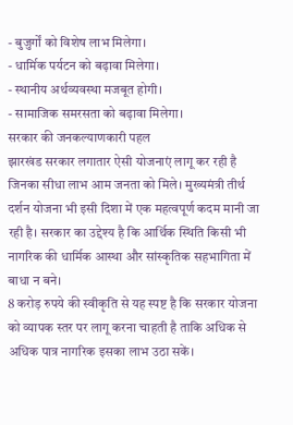- बुजुर्गों को विशेष लाभ मिलेगा।
- धार्मिक पर्यटन को बढ़ावा मिलेगा।
- स्थानीय अर्थव्यवस्था मजबूत होगी।
- सामाजिक समरसता को बढ़ावा मिलेगा।
सरकार की जनकल्याणकारी पहल
झारखंड सरकार लगातार ऐसी योजनाएं लागू कर रही है जिनका सीधा लाभ आम जनता को मिले। मुख्यमंत्री तीर्थ दर्शन योजना भी इसी दिशा में एक महत्वपूर्ण कदम मानी जा रही है। सरकार का उद्देश्य है कि आर्थिक स्थिति किसी भी नागरिक की धार्मिक आस्था और सांस्कृतिक सहभागिता में बाधा न बने।
8 करोड़ रुपये की स्वीकृति से यह स्पष्ट है कि सरकार योजना को व्यापक स्तर पर लागू करना चाहती है ताकि अधिक से अधिक पात्र नागरिक इसका लाभ उठा सकें।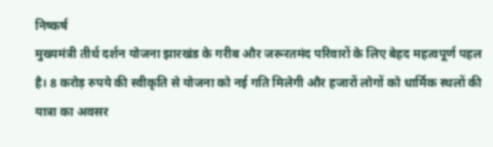निष्कर्ष
मुख्यमंत्री तीर्थ दर्शन योजना झारखंड के गरीब और जरूरतमंद परिवारों के लिए बेहद महत्वपूर्ण पहल है। 8 करोड़ रुपये की स्वीकृति से योजना को नई गति मिलेगी और हजारों लोगों को धार्मिक स्थलों की यात्रा का अवसर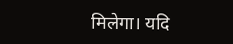मिलेगा। यदि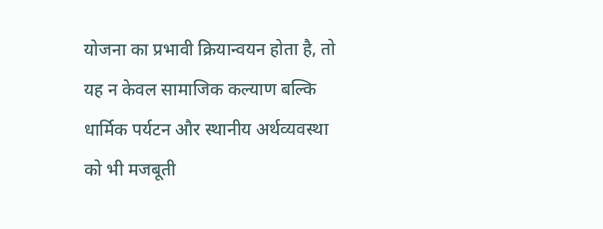योजना का प्रभावी क्रियान्वयन होता है, तो यह न केवल सामाजिक कल्याण बल्कि धार्मिक पर्यटन और स्थानीय अर्थव्यवस्था को भी मजबूती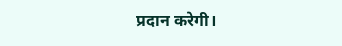प्रदान करेगी।